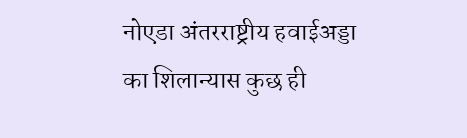नोएडा अंतरराष्ट्रीय हवाईअड्डा का शिलान्यास कुछ ही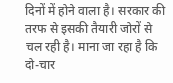दिनों में होने वाला है। सरकार की तरफ से इसकी तैयारी जोरों से चल रही है। माना जा रहा है कि दो-चार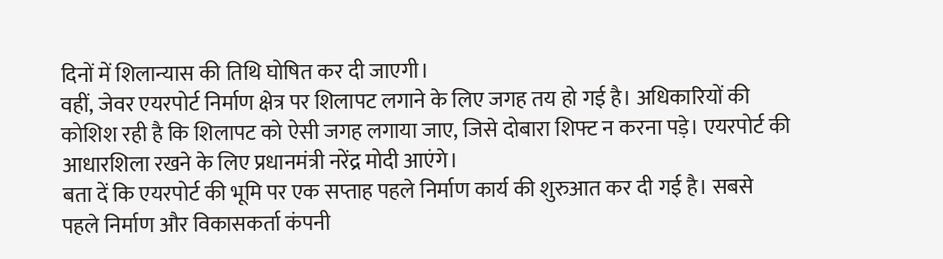दिनों में शिलान्यास की तिथि घोषित कर दी जाएगी।
वहीं, जेवर एयरपोर्ट निर्माण क्षेत्र पर शिलापट लगाने के लिए जगह तय हो गई है। अधिकारियों की कोशिश रही है कि शिलापट को ऐसी जगह लगाया जाए, जिसे दोबारा शिफ्ट न करना पड़े। एयरपोर्ट की आधारशिला रखने के लिए प्रधानमंत्री नरेंद्र मोदी आएंगे।
बता दें कि एयरपोर्ट की भूमि पर एक सप्ताह पहले निर्माण कार्य की शुरुआत कर दी गई है। सबसे पहले निर्माण और विकासकर्ता कंपनी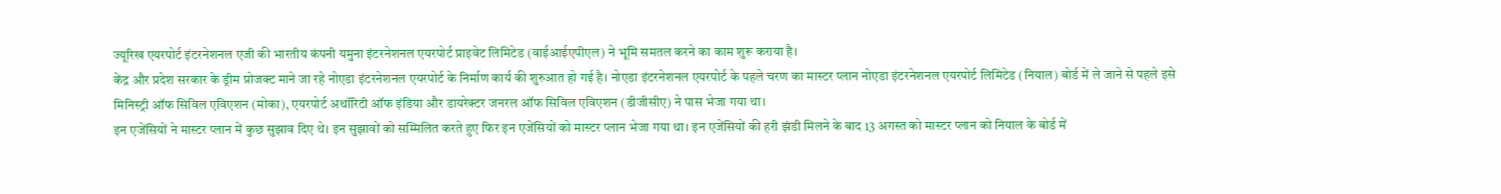ज्यूरिख एयरपोर्ट इंटरनेशनल एजी की भारतीय कंपनी यमुना इंटरनेशनल एयरपोर्ट प्राइवेट लिमिटेड (वाईआईएपीएल) ने भूमि समतल करने का काम शुरू कराया है।
केंद्र और प्रदेश सरकार के ड्रीम प्रोजक्ट माने जा रहे नोएडा इंटरनेशनल एयरपोर्ट के निर्माण कार्य की शुरुआत हो गई है। नोएडा इंटरनेशनल एयरपोर्ट के पहले चरण का मास्टर प्लान नोएडा इंटरनेशनल एयरपोर्ट लिमिटेड (नियाल) बोर्ड में ले जाने से पहले इसे मिनिस्ट्री ऑफ सिविल एविएशन (मोका), एयरपोर्ट अथॉरिटी ऑफ इंडिया और डायरेक्टर जनरल ऑफ सिविल एविएशन (डीजीसीए) ने पास भेजा गया था।
इन एजेंसियों ने मास्टर प्लान में कुछ सुझाव दिए थे। इन सुझावों को सम्मिलित करते हुए फिर इन एजेंसियों को मास्टर प्लान भेजा गया था। इन एजेंसियों की हरी झंडी मिलने के बाद 13 अगस्त को मास्टर प्लान को नियाल के बोर्ड में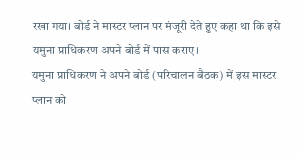रखा गया। बोर्ड ने मास्टर प्लान पर मंजूरी देते हुए कहा था कि इसे यमुना प्राधिकरण अपने बोर्ड में पास कराए।
यमुना प्राधिकरण ने अपने बोर्ड (परिचालन बैठक) में इस मास्टर प्लान को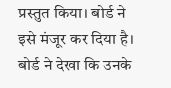प्रस्तुत किया। बोर्ड ने इसे मंजूर कर दिया है। बोर्ड ने देखा कि उनके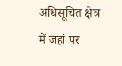अधिसूचित क्षेत्र में जहां पर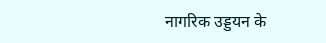नागरिक उड्डयन के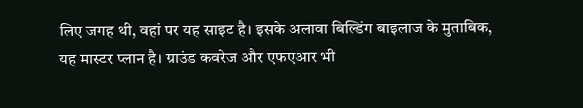लिए जगह थी, वहां पर यह साइट है। इसके अलावा बिल्डिंग बाइलाज के मुताबिक, यह मास्टर प्लान है। ग्राउंड कवरेज और एफएआर भी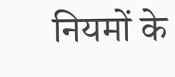नियमों के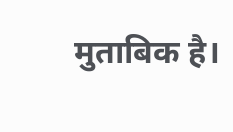मुताबिक है।